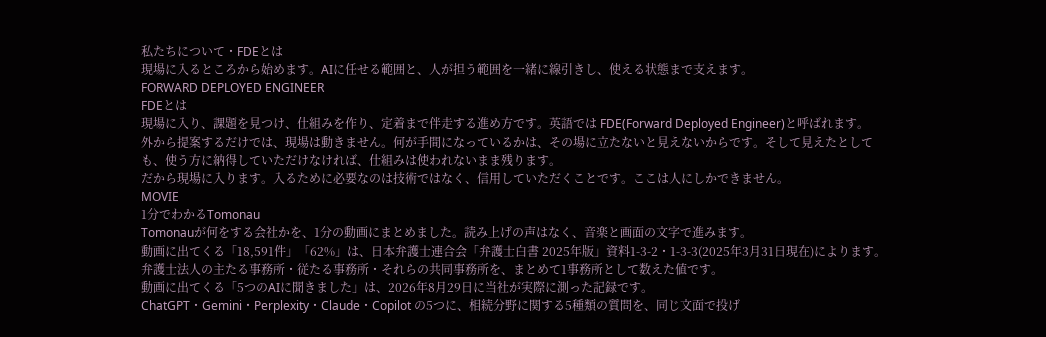私たちについて・FDEとは
現場に入るところから始めます。AIに任せる範囲と、人が担う範囲を一緒に線引きし、使える状態まで支えます。
FORWARD DEPLOYED ENGINEER
FDEとは
現場に入り、課題を見つけ、仕組みを作り、定着まで伴走する進め方です。英語では FDE(Forward Deployed Engineer)と呼ばれます。
外から提案するだけでは、現場は動きません。何が手間になっているかは、その場に立たないと見えないからです。そして見えたとしても、使う方に納得していただけなければ、仕組みは使われないまま残ります。
だから現場に入ります。入るために必要なのは技術ではなく、信用していただくことです。ここは人にしかできません。
MOVIE
1分でわかるTomonau
Tomonauが何をする会社かを、1分の動画にまとめました。読み上げの声はなく、音楽と画面の文字で進みます。
動画に出てくる「18,591件」「62%」は、日本弁護士連合会「弁護士白書 2025年版」資料1-3-2・1-3-3(2025年3月31日現在)によります。弁護士法人の主たる事務所・従たる事務所・それらの共同事務所を、まとめて1事務所として数えた値です。
動画に出てくる「5つのAIに聞きました」は、2026年8月29日に当社が実際に測った記録です。ChatGPT・Gemini・Perplexity・Claude・Copilot の5つに、相続分野に関する5種類の質問を、同じ文面で投げ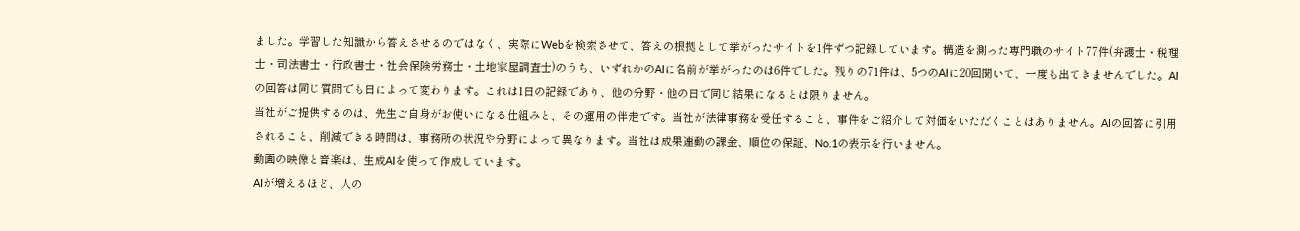ました。学習した知識から答えさせるのではなく、実際にWebを検索させて、答えの根拠として挙がったサイトを1件ずつ記録しています。構造を測った専門職のサイト77件(弁護士・税理士・司法書士・行政書士・社会保険労務士・土地家屋調査士)のうち、いずれかのAIに名前が挙がったのは6件でした。残りの71件は、5つのAIに20回聞いて、一度も出てきませんでした。AIの回答は同じ質問でも日によって変わります。これは1日の記録であり、他の分野・他の日で同じ結果になるとは限りません。
当社がご提供するのは、先生ご自身がお使いになる仕組みと、その運用の伴走です。当社が法律事務を受任すること、事件をご紹介して対価をいただくことはありません。AIの回答に引用されること、削減できる時間は、事務所の状況や分野によって異なります。当社は成果連動の課金、順位の保証、No.1の表示を行いません。
動画の映像と音楽は、生成AIを使って作成しています。
AIが増えるほど、人の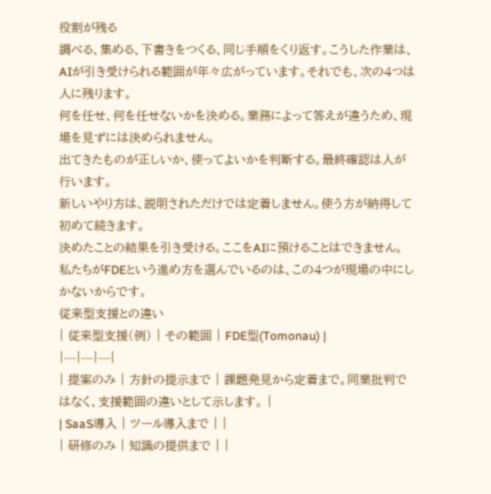役割が残る
調べる、集める、下書きをつくる、同じ手順をくり返す。こうした作業は、AIが引き受けられる範囲が年々広がっています。それでも、次の4つは人に残ります。
何を任せ、何を任せないかを決める。業務によって答えが違うため、現場を見ずには決められません。
出てきたものが正しいか、使ってよいかを判断する。最終確認は人が行います。
新しいやり方は、説明されただけでは定着しません。使う方が納得して初めて続きます。
決めたことの結果を引き受ける。ここをAIに預けることはできません。
私たちがFDEという進め方を選んでいるのは、この4つが現場の中にしかないからです。
従来型支援との違い
| 従来型支援(例) | その範囲 | FDE型(Tomonau) |
|---|---|---|
| 提案のみ | 方針の提示まで | 課題発見から定着まで。同業批判ではなく、支援範囲の違いとして示します。 |
| SaaS導入 | ツール導入まで | |
| 研修のみ | 知識の提供まで | |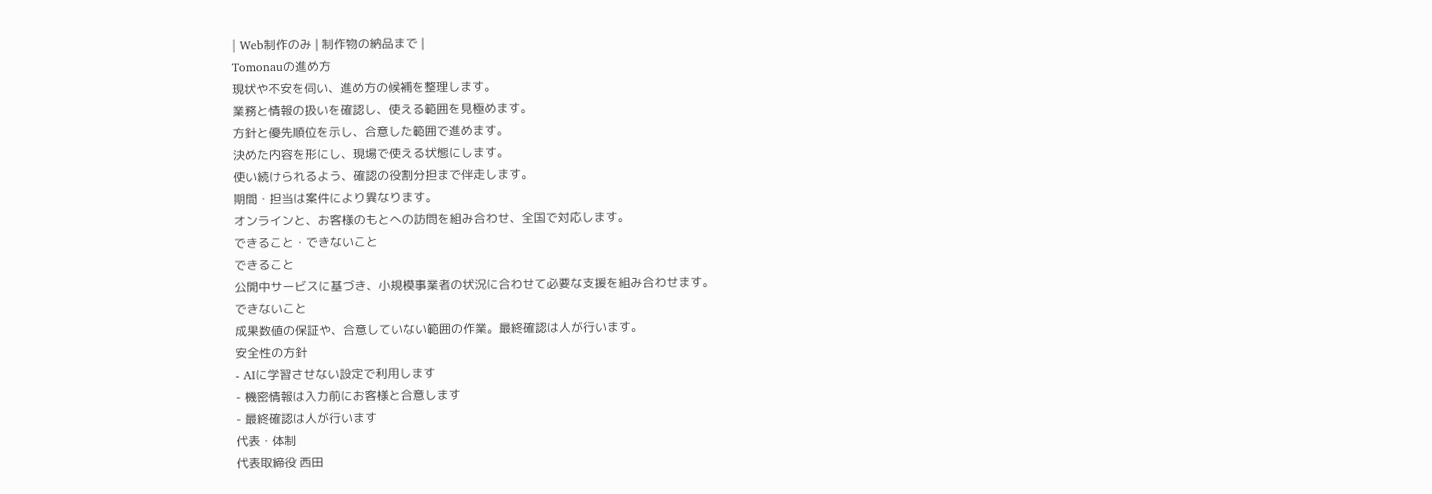| Web制作のみ | 制作物の納品まで |
Tomonauの進め方
現状や不安を伺い、進め方の候補を整理します。
業務と情報の扱いを確認し、使える範囲を見極めます。
方針と優先順位を示し、合意した範囲で進めます。
決めた内容を形にし、現場で使える状態にします。
使い続けられるよう、確認の役割分担まで伴走します。
期間・担当は案件により異なります。
オンラインと、お客様のもとへの訪問を組み合わせ、全国で対応します。
できること・できないこと
できること
公開中サービスに基づき、小規模事業者の状況に合わせて必要な支援を組み合わせます。
できないこと
成果数値の保証や、合意していない範囲の作業。最終確認は人が行います。
安全性の方針
- AIに学習させない設定で利用します
- 機密情報は入力前にお客様と合意します
- 最終確認は人が行います
代表・体制
代表取締役 西田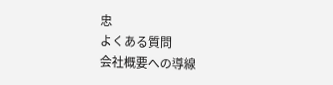忠
よくある質問
会社概要への導線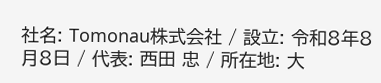社名: Tomonau株式会社 / 設立: 令和8年8月8日 / 代表: 西田 忠 / 所在地: 大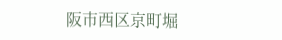阪市西区京町堀